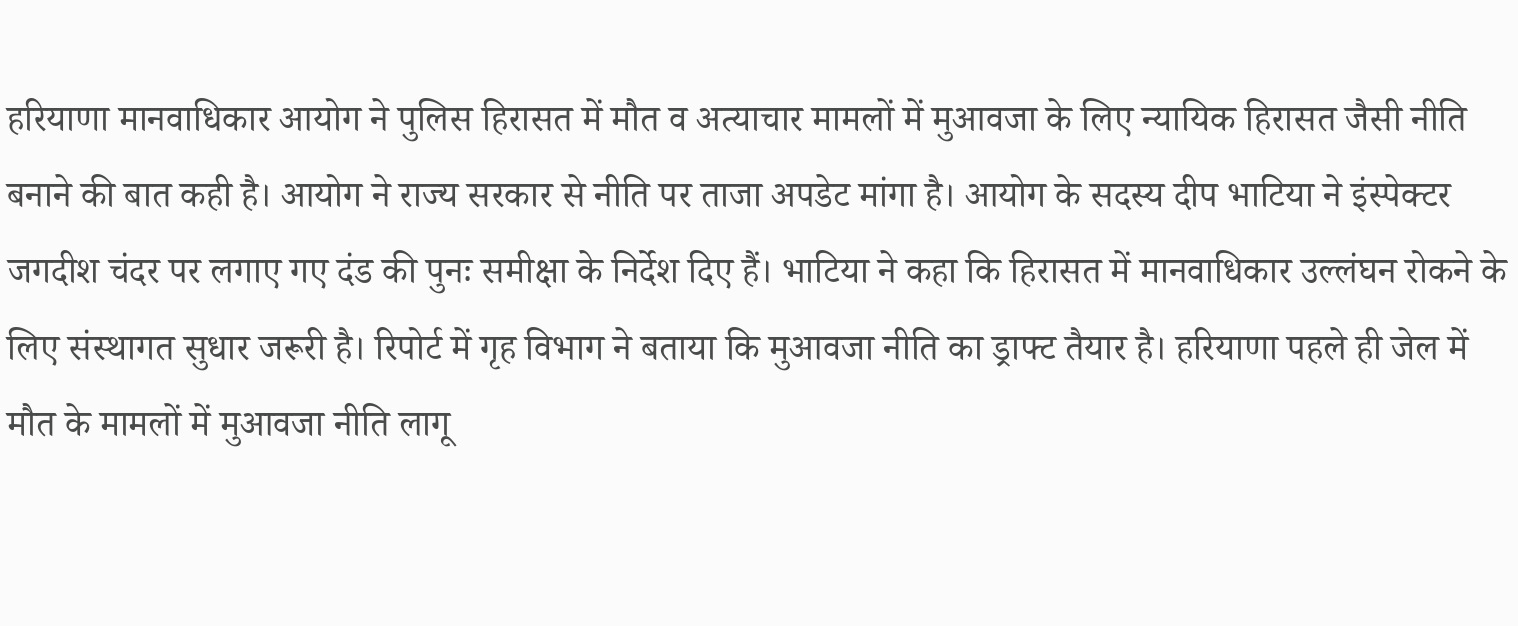हरियाणा मानवाधिकार आयोग ने पुलिस हिरासत में मौत व अत्याचार मामलों में मुआवजा के लिए न्यायिक हिरासत जैसी नीति बनाने की बात कही है। आयोग ने राज्य सरकार से नीति पर ताजा अपडेट मांगा है। आयोग के सदस्य दीप भाटिया ने इंस्पेक्टर जगदीश चंदर पर लगाए गए दंड की पुनः समीक्षा के निर्देश दिए हैं। भाटिया ने कहा कि हिरासत में मानवाधिकार उल्लंघन रोकने के लिए संस्थागत सुधार जरूरी है। रिपोर्ट में गृह विभाग ने बताया कि मुआवजा नीति का ड्राफ्ट तैयार है। हरियाणा पहले ही जेल में मौत के मामलों में मुआवजा नीति लागू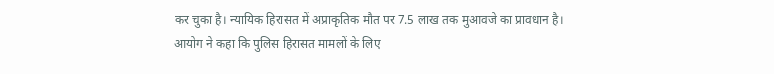कर चुका है। न्यायिक हिरासत में अप्राकृतिक मौत पर 7.5 लाख तक मुआवजे का प्रावधान है। आयोग ने कहा कि पुलिस हिरासत मामलों के लिए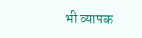भी व्यापक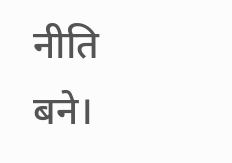नीति बने।